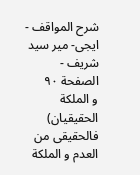شرح المواقف - ايجى- مير سيد شريف - الصفحة ٩٠
و الملكة الحقيقيان) فالحقيقى من العدم و الملكة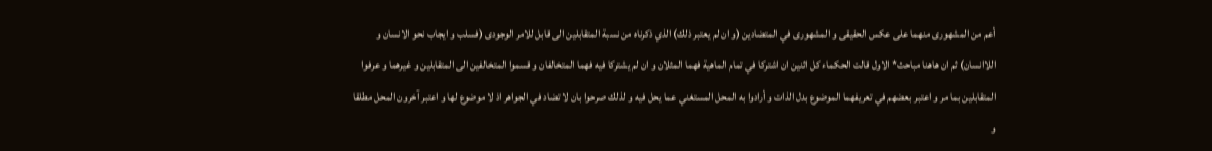أعم من المشهورى منهما على عكس الحقيقى و المشهورى في المتضادين (و ان لم يعتبر ذلك) الذي ذكرناه من نسبة المتقابلين الى قابل للامر الوجودى (فسلب و ايجاب نحو الانسان و اللاانسان) ثم ان هاهنا مباحث* الاول قالت الحكماء كل اثنين ان اشتركا في تمام الماهية فهما المثلان و ان لم يشتركا فيه فهما المتخالفان و قسموا المتخالفين الى المتقابلين و غيرهما و عرفوا المتقابلين بما مر و اعتبر بعضهم في تعريفهما الموضوع بدل الذات و أرادوا به المحل المستغني عما يحل فيه و لذلك صرحوا بان لا تضاد في الجواهر اذ لا موضوع لها و اعتبر آخرون المحل مطلقا و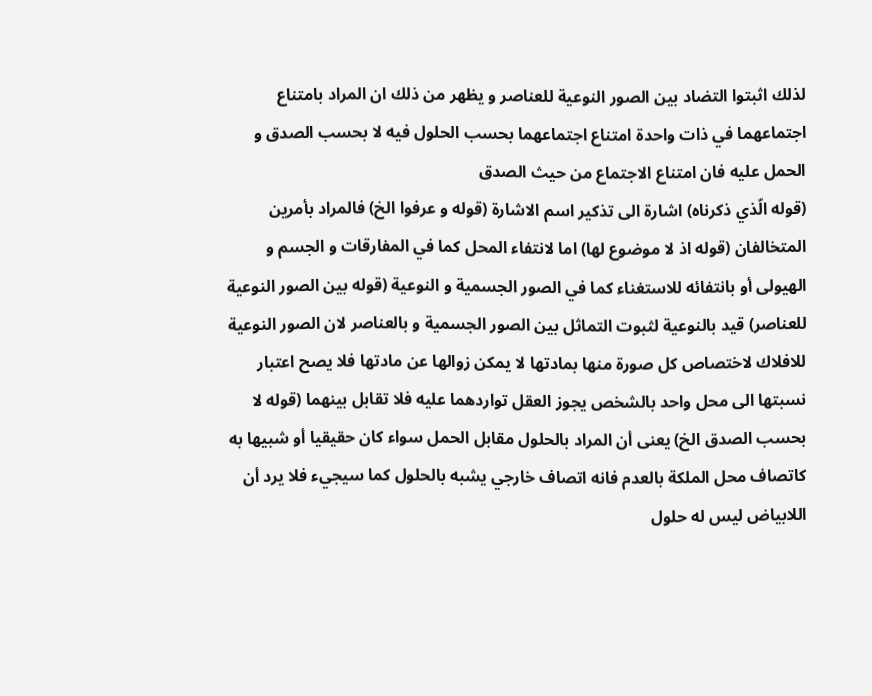لذلك اثبتوا التضاد بين الصور النوعية للعناصر و يظهر من ذلك ان المراد بامتناع اجتماعهما في ذات واحدة امتناع اجتماعهما بحسب الحلول فيه لا بحسب الصدق و الحمل عليه فان امتناع الاجتماع من حيث الصدق
(قوله الّذي ذكرناه) اشارة الى تذكير اسم الاشارة (قوله و عرفوا الخ) فالمراد بأمرين المتخالفان (قوله اذ لا موضوع لها) اما لانتفاء المحل كما في المفارقات و الجسم و الهيولى أو بانتفائه للاستغناء كما في الصور الجسمية و النوعية (قوله بين الصور النوعية للعناصر) قيد بالنوعية لثبوت التماثل بين الصور الجسمية و بالعناصر لان الصور النوعية للافلاك لاختصاص كل صورة منها بمادتها لا يمكن زوالها عن مادتها فلا يصح اعتبار نسبتها الى محل واحد بالشخص يجوز العقل تواردهما عليه فلا تقابل بينهما (قوله لا بحسب الصدق الخ) يعنى أن المراد بالحلول مقابل الحمل سواء كان حقيقيا أو شبيها به كاتصاف محل الملكة بالعدم فانه اتصاف خارجي يشبه بالحلول كما سيجيء فلا يرد أن اللابياض ليس له حلول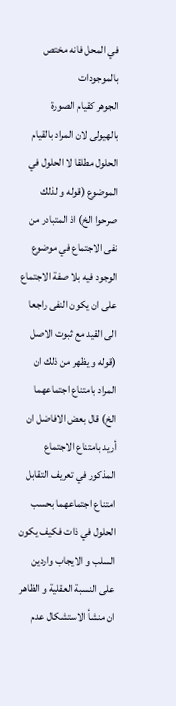في المحل فانه مختص بالموجودات
الجوهر كقيام الصورة بالهيولى لان المراد بالقيام الحلول مطلقا لا الحلول في الموضوع (قوله و لذلك صرحوا الخ) اذ المتبادر من نفى الاجتماع في موضوع الوجود فيه بلا صفة الاجتماع على ان يكون النفى راجعا الى القيد مع ثبوت الاصل (قوله و يظهر من ذلك ان المراد بامتناع اجتماعهما الخ) قال بعض الافاضل ان أريد بامتناع الاجتماع المذكور في تعريف التقابل امتناع اجتماعهما بحسب الحلول في ذات فكيف يكون السلب و الايجاب واردين على النسبة العقلية و الظاهر ان منشأ الاستشكال عدم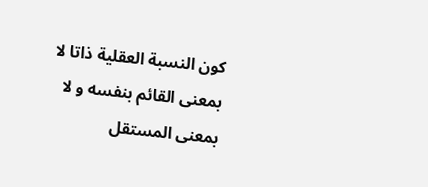كون النسبة العقلية ذاتا لا بمعنى القائم بنفسه و لا بمعنى المستقل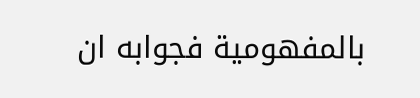بالمفهومية فجوابه ان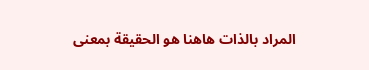المراد بالذات هاهنا هو الحقيقة بمعنى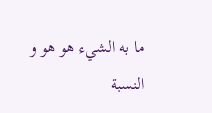ما به الشيء هو هو و النسبة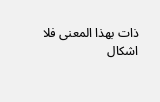ذات بهذا المعنى فلا اشكال